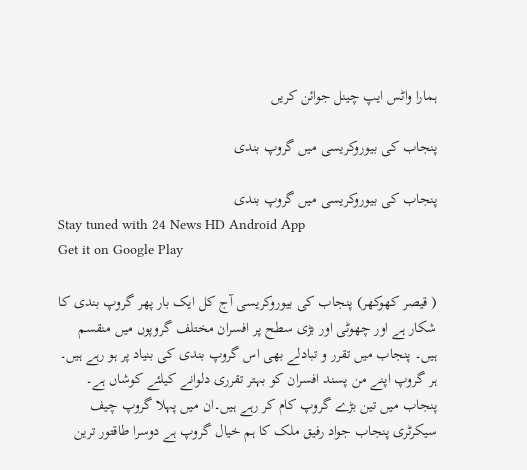ہمارا واٹس ایپ چینل جوائن کریں

پنجاب کی بیوروکریسی میں گروپ بندی

پنجاب کی بیوروکریسی میں گروپ بندی
Stay tuned with 24 News HD Android App
Get it on Google Play

( قیصر کھوکھر) پنجاب کی بیوروکریسی آج کل ایک بار پھر گروپ بندی کا شکار ہے اور چھوٹی اور بڑی سطح پر افسران مختلف گروپوں میں منقسم ہیں۔ پنجاب میں تقرر و تبادلے بھی اس گروپ بندی کی بنیاد پر ہو رہے ہیں۔ ہر گروپ اپنے من پسند افسران کو بہتر تقرری دلوانے کیلئے کوشاں ہے۔ پنجاب میں تین بڑے گروپ کام کر رہے ہیں۔ان میں پہلا گروپ چیف سیکرٹری پنجاب جواد رفیق ملک کا ہم خیال گروپ ہے دوسرا طاقتور ترین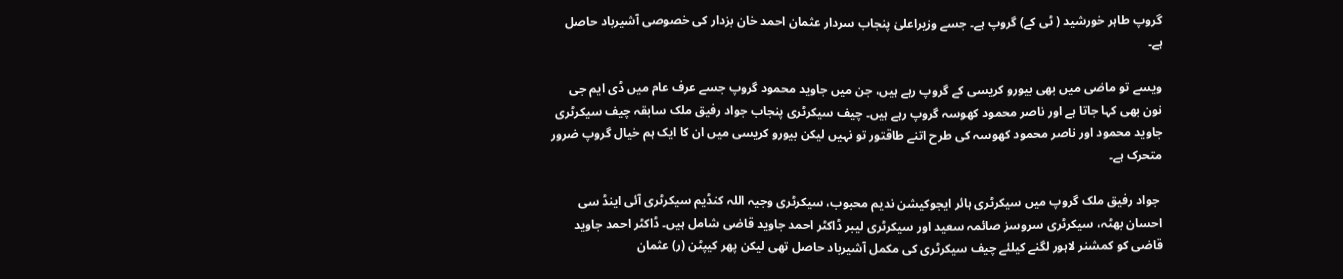گروپ طاہر خورشید ( ٹی کے) گروپ ہے۔ جسے وزیراعلیٰ پنجاب سردار عثمان احمد خان بزدار کی خصوصی آشیرباد حاصل ہے۔

ویسے تو ماضی میں بھی بیورو کریسی کے گروپ رہے ہیں، جن میں جاوید محمود گروپ جسے عرف عام میں ڈی ایم جی نون بھی کہا جاتا ہے اور ناصر محمود کھوسہ گروپ رہے ہیں۔ چیف سیکرٹری پنجاب جواد رفیق ملک سابقہ چیف سیکرٹری جاوید محمود اور ناصر محمود کھوسہ کی طرح اتنے طاقتور تو نہیں لیکن بیورو کریسی میں ان کا ایک ہم خیال گروپ ضرور متحرک ہے۔

 جواد رفیق ملک گروپ میں سیکرٹری ہائر ایجوکیشن ندیم محبوب، سیکرٹری وجیہ اللہ کنڈیم سیکرٹری آئی اینڈ سی احسان بھٹہ، سیکرٹری سروسز صائمہ سعید اور سیکرٹری لیبر ڈاکٹر احمد جاوید قاضی شامل ہیں۔ ڈاکٹر احمد جاوید قاضی کو کمشنر لاہور لگنے کیلئے چیف سیکرٹری کی مکمل آشیرباد حاصل تھی لیکن پھر کیپٹن (ر) عثمان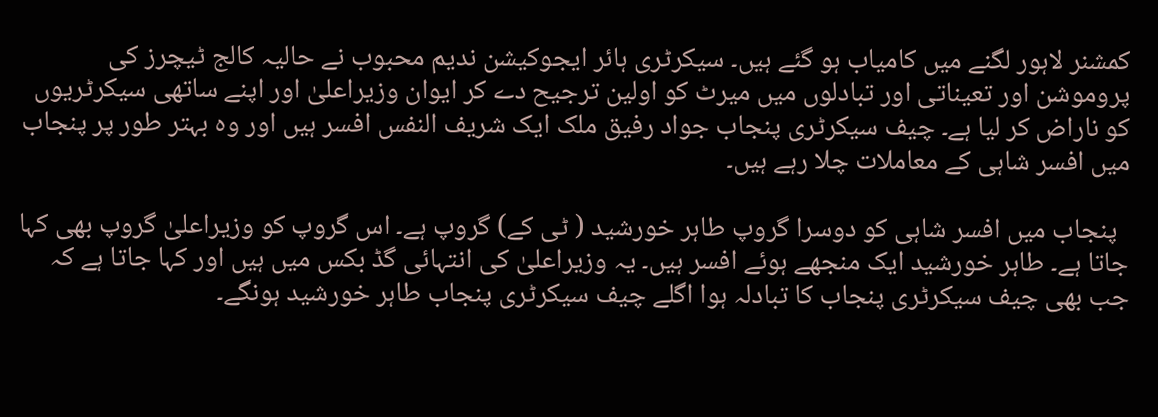کمشنر لاہور لگنے میں کامیاب ہو گئے ہیں۔ سیکرٹری ہائر ایجوکیشن ندیم محبوب نے حالیہ کالج ٹیچرز کی پروموشن اور تعیناتی اور تبادلوں میں میرٹ کو اولین ترجیح دے کر ایوان وزیراعلیٰ اور اپنے ساتھی سیکرٹریوں کو ناراض کر لیا ہے۔ چیف سیکرٹری پنجاب جواد رفیق ملک ایک شریف النفس افسر ہیں اور وہ بہتر طور پر پنجاب میں افسر شاہی کے معاملات چلا رہے ہیں۔

  پنجاب میں افسر شاہی کو دوسرا گروپ طاہر خورشید ( ٹی کے) گروپ ہے۔ اس گروپ کو وزیراعلیٰ گروپ بھی کہا جاتا ہے۔ طاہر خورشید ایک منجھے ہوئے افسر ہیں۔ یہ وزیراعلیٰ کی انتہائی گڈ بکس میں ہیں اور کہا جاتا ہے کہ جب بھی چیف سیکرٹری پنجاب کا تبادلہ ہوا اگلے چیف سیکرٹری پنجاب طاہر خورشید ہونگے۔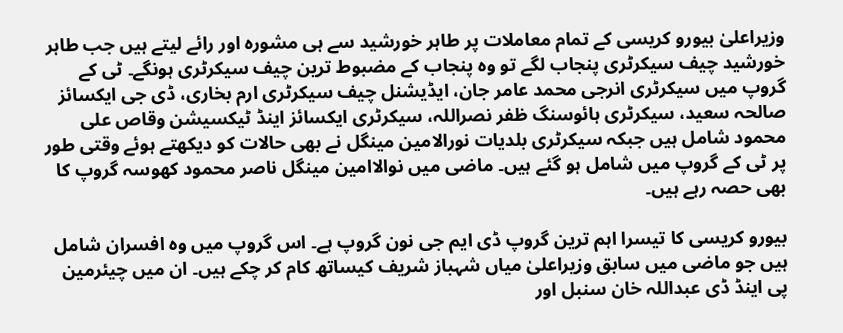وزیراعلیٰ بیورو کریسی کے تمام معاملات پر طاہر خورشید سے ہی مشورہ اور رائے لیتے ہیں جب طاہر خورشید چیف سیکرٹری پنجاب لگے تو وہ پنجاب کے مضبوط ترین چیف سیکرٹری ہونگے۔ ٹی کے گروپ میں سیکرٹری انرجی محمد عامر جان، ایڈیشنل چیف سیکرٹری ارم بخاری، ڈی جی ایکسائز صالحہ سعید، سیکرٹری ہائوسنگ ظفر نصراللہ، سیکرٹری ایکسائز اینڈ ٹیکسیشن وقاص علی محمود شامل ہیں جبکہ سیکرٹری بلدیات نورالامین مینگل نے بھی حالات کو دیکھتے ہوئے وقتی طور پر ٹی کے گروپ میں شامل ہو گئے ہیں۔ ماضی میں نوالاامین مینگل ناصر محمود کھوسہ گروپ کا بھی حصہ رہے ہیں۔

بیورو کریسی کا تیسرا اہم ترین گروپ ڈی ایم جی نون گروپ ہے۔ اس گروپ میں وہ افسران شامل ہیں جو ماضی میں سابق وزیراعلیٰ میاں شہباز شریف کیساتھ کام کر چکے ہیں۔ ان میں چیئرمین پی اینڈ ڈی عبداللہ خان سنبل اور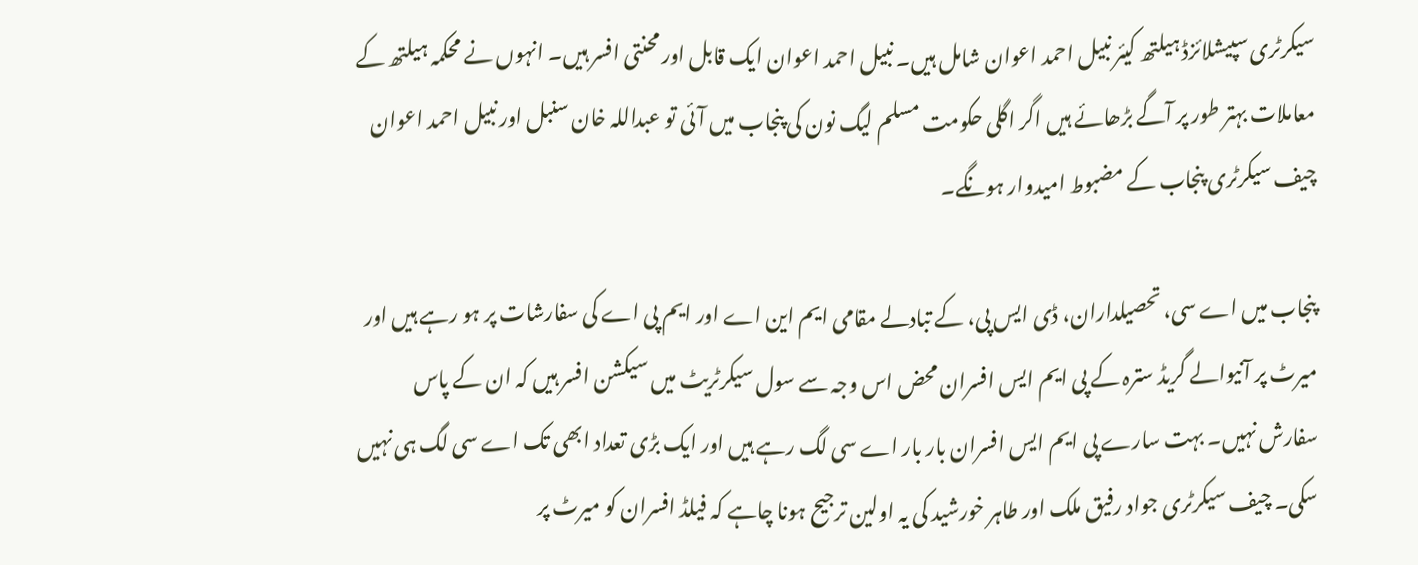سیکرٹری سپیشلائزڈ ہیلتھ کیئر نبیل احمد اعوان شامل ہیں۔ نبیل احمد اعوان ایک قابل اور محنتی افسر ہیں۔ انہوں نے محکمہ ہیلتھ کے معاملات بہتر طور پر آگے بڑھائے ہیں اگر اگلی حکومت مسلم لیگ نون کی پنجاب میں آئی تو عبداللہ خان سنبل اور نبیل احمد اعوان چیف سیکرٹری پنجاب کے مضبوط امیدوار ہونگے۔

پنجاب میں اے سی، تحصیلداران، ڈی ایس پی، کے تبادلے مقامی ایم این اے اور ایم پی اے کی سفارشات پر ہو رہے ہیں اور میرٹ پر آنیوالے گریڈ سترہ کے پی ایم ایس افسران محض اس وجہ سے سول سیکرٹریٹ میں سیکشن افسر ہیں کہ ان کے پاس سفارش نہیں۔ بہت سارے پی ایم ایس افسران بار بار اے سی لگ رہے ہیں اور ایک بڑی تعداد ابھی تک اے سی لگ ہی نہیں سکی۔ چیف سیکرٹری جواد رفیق ملک اور طاہر خورشید کی یہ اولین ترجیح ہونا چاہے کہ فیلڈ افسران کو میرٹ پر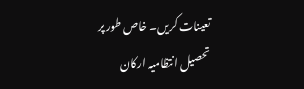تعینات کریں۔ خاص طور پر تحصیل انتظامیہ ارکان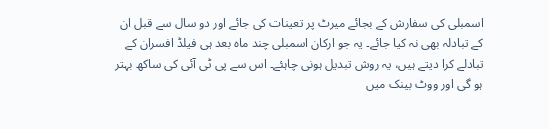اسمبلی کی سفارش کے بجائے میرٹ پر تعینات کی جائے اور دو سال سے قبل ان کے تبادلہ بھی نہ کیا جائے۔ یہ جو ارکان اسمبلی چند ماہ بعد ہی فیلڈ افسران کے تبادلے کرا دیتے ہیں، یہ روش تبدیل ہونی چاہئے۔ اس سے پی ٹی آئی کی ساکھ بہتر ہو گی اور ووٹ بینک میں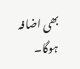بھی اضافہ ہوگا۔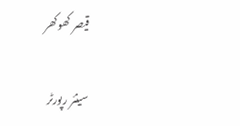قیصر کھوکھر

سینئر رپورٹر